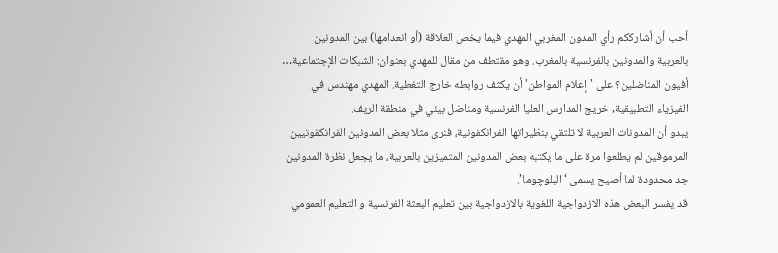أحب أن أشارككم رأي المدون المغربي المهدي فيما يخص العلاقة (أو انعدامها) بين المدونين بالعربية والمدونين بالفرنسية بالمغرب. وهو مقتطف من مقال للمهدي بعنوان: الشبكات الإجتماعية… أفيون المناضلين؟ على 'إعلام المواطن' أن يكثف روابطه خارج التغطية. المهدي مهندس في الفيزياء التطبيقية, خريج المدارس العليا الفرنسية ومناضل بيئي في منطقة الريف.
يبدو أن المدونات العربية لا تلتقي بنظيراتها الفرانكفونية، فنرى مثلا بعض المدونين الفرانكفونيين المرموقين لم يطلعوا مرة على ما يكتبه بعض المدونين المتميزين بالعربية، ما يجعل نظرة المدونين جد محدودة لما أصيح يسمى ‘البلوچوما’.
قد يفسر البعض هذه الازدواجية اللغوية بالازدواجية بين تعليم البعثة الفرنسية و التعليم العمومي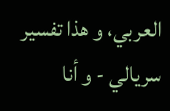العربي، و هذا تفسير سريالي - و أنا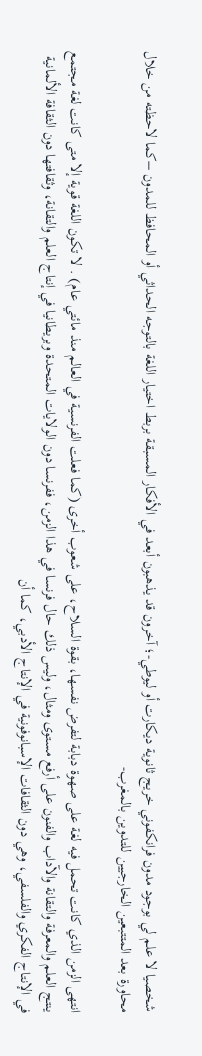شخصيا لا علم لي بوجود مدون فرانكفوني خريج ثانوية ديكارت أو ليوطي-؛ آخرون قد يذهبون أبعد في الأفكار المسبقة بربط اختيار اللغة بالتوجه الحداثي أو المحافظ للمدون –كما لاحظته من خلال محاورة بعد المتتبعين الخارجيين للتدوين بالمغرب-

انتهى الزمن الذي كانت تحمل فيه لغة على صهوة دبابة لتفرض نفسها، بقوة السلاح، على شعوب أخرى (كما فعلت الفرنسية في العالم منذ مائتي عام) . لا تكون اللغة قوية إلا متى كانت لغة مجتمع ينتج العلم والمعرفة والتقانة والآداب والفنون على أرفع مستوى ومثال، وليس ذلك حال فرنسا في هذا الزمن، ففرنسا دون الولايات المتحدة وبريطانيا في إنتاج العلم والتقانة، وثقافتها دون الثقافة الألمانية في الإنتاج الفكري والفلسفي، وهي دون الثقافات الإسبانوفونية في الإنتاج الأدبي، كما أن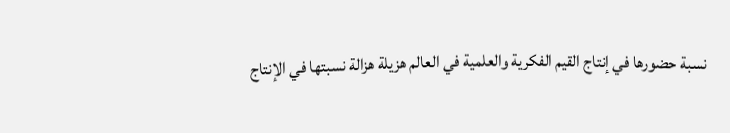نسبة حضورها في إنتاج القيم الفكرية والعلمية في العالم هزيلة هزالة نسبتها في الإنتاج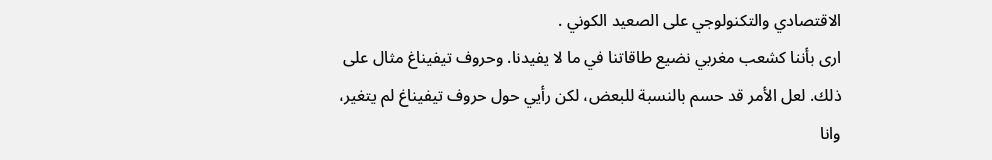الاقتصادي والتكنولوجي على الصعيد الكوني .
ارى بأننا كشعب مغربي نضيع طاقاتنا في ما لا يفيدنا. وحروف تيفيناغ مثال على ذلك. لعل الأمر قد حسم بالنسبة للبعض، لكن رأيي حول حروف تيفيناغ لم يتغير، وانا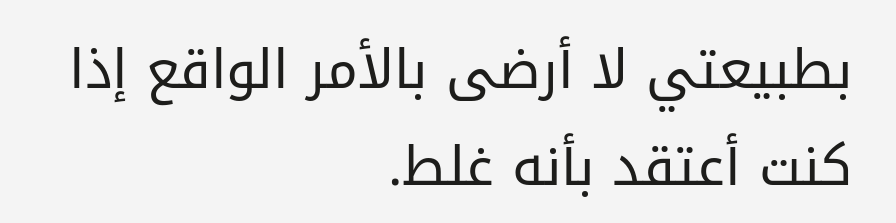بطبيعتي لا أرضى بالأمر الواقع إذا كنت أعتقد بأنه غلط.